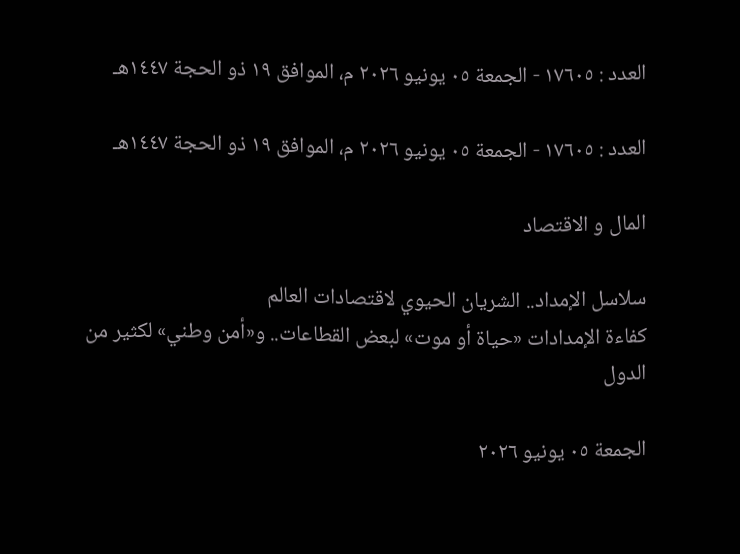العدد : ١٧٦٠٥ - الجمعة ٠٥ يونيو ٢٠٢٦ م، الموافق ١٩ ذو الحجة ١٤٤٧هـ

العدد : ١٧٦٠٥ - الجمعة ٠٥ يونيو ٢٠٢٦ م، الموافق ١٩ ذو الحجة ١٤٤٧هـ

المال و الاقتصاد

سلاسل الإمداد.. الشريان الحيوي لاقتصادات العالم
كفاءة الإمدادات «حياة أو موت» لبعض القطاعات.. و«أمن وطني» لكثير من الدول

الجمعة ٠٥ يونيو ٢٠٢٦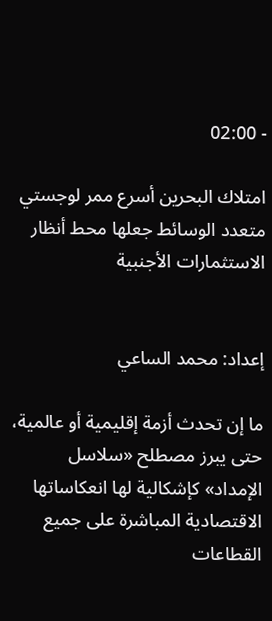- 02:00

امتلاك البحرين أسرع ممر لوجستي متعدد الوسائط جعلها محط أنظار الاستثمارات الأجنبية


إعداد: محمد الساعي

ما إن تحدث أزمة إقليمية أو عالمية، حتى يبرز مصطلح «سلاسل الإمداد» كإشكالية لها انعكاساتها الاقتصادية المباشرة على جميع القطاعات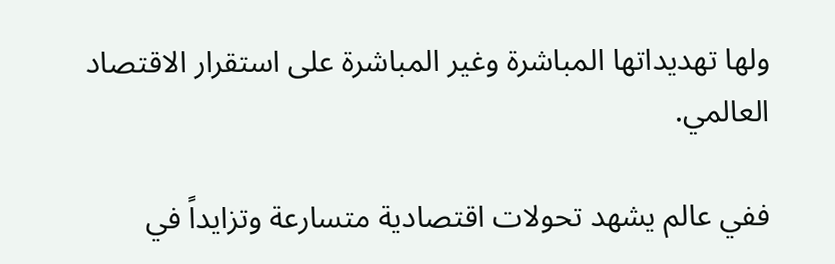ولها تهديداتها المباشرة وغير المباشرة على استقرار الاقتصاد العالمي.

ففي عالم يشهد تحولات اقتصادية متسارعة وتزايداً في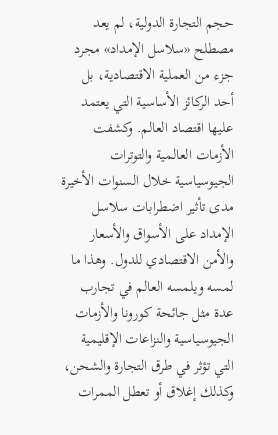حجم التجارة الدولية، لم يعد مصطلح «سلاسل الإمداد» مجرد جزء من العملية الاقتصادية، بل أحد الركائز الأساسية التي يعتمد عليها اقتصاد العالم. وكشفت الأزمات العالمية والتوترات الجيوسياسية خلال السنوات الأخيرة مدى تأثير اضطرابات سلاسل الإمداد على الأسواق والأسعار والأمن الاقتصادي للدول. وهذا ما لمسه ويلمسه العالم في تجارب عدة مثل جائحة كورونا والأزمات الجيوسياسية والنزاعات الإقليمية التي تؤثر في طرق التجارة والشحن، وكذلك إغلاق أو تعطل الممرات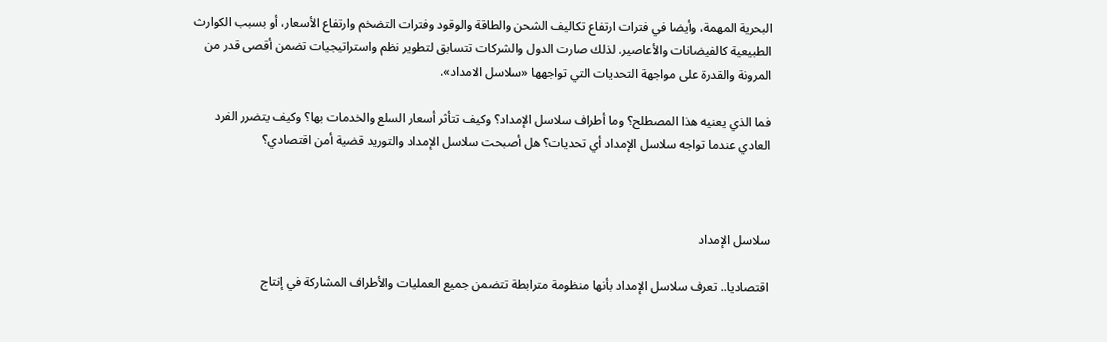البحرية المهمة، وأيضا في فترات ارتفاع تكاليف الشحن والطاقة والوقود وفترات التضخم وارتفاع الأسعار، أو بسبب الكوارث الطبيعية كالفيضانات والأعاصير. لذلك صارت الدول والشركات تتسابق لتطوير نظم واستراتيجيات تضمن أقصى قدر من المرونة والقدرة على مواجهة التحديات التي تواجهها «سلاسل الامداد».

فما الذي يعنيه هذا المصطلح؟ وما أطراف سلاسل الإمداد؟ وكيف تتأثر أسعار السلع والخدمات بها؟ وكيف يتضرر الفرد العادي عندما تواجه سلاسل الإمداد أي تحديات؟ هل أصبحت سلاسل الإمداد والتوريد قضية أمن اقتصادي؟



سلاسل الإمداد

اقتصاديا.. تعرف سلاسل الإمداد بأنها منظومة مترابطة تتضمن جميع العمليات والأطراف المشاركة في إنتاج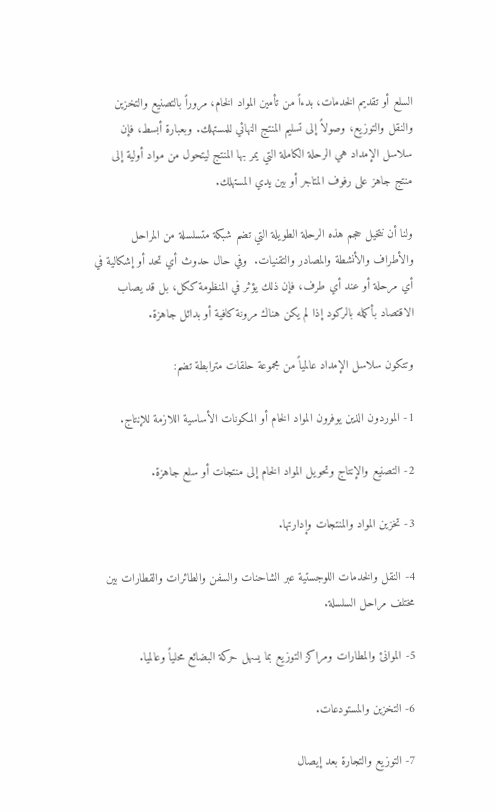السلع أو تقديم الخدمات، بدءاً من تأمين المواد الخام، مروراً بالتصنيع والتخزين والنقل والتوزيع، وصولاً إلى تسليم المنتج النهائي للمستهلك. وبعبارة أبسط، فإن سلاسل الإمداد هي الرحلة الكاملة التي يمر بها المنتج ليتحول من مواد أولية إلى منتج جاهز على رفوف المتاجر أو بين يدي المستهلك.

ولنا أن نتخيل حجم هذه الرحلة الطويلة التي تضم شبكة متسلسلة من المراحل والأطراف والأنشطة والمصادر والتقنيات.  وفي حال حدوث أي تحد أو إشكالية في أي مرحلة أو عند أي طرف، فإن ذلك يؤثر في المنظومة ككل، بل قد يصاب الاقتصاد بأكمله بالركود إذا لم يكن هناك مرونة كافية أو بدائل جاهزة.

وتتكون سلاسل الإمداد عالمياً من مجموعة حلقات مترابطة تضم:

1- الموردون الذين يوفرون المواد الخام أو المكونات الأساسية اللازمة للإنتاج.

2- التصنيع والإنتاج وتحويل المواد الخام إلى منتجات أو سلع جاهزة.

3- تخزين المواد والمنتجات وإدارتها.

4- النقل والخدمات اللوجستية عبر الشاحنات والسفن والطائرات والقطارات بين مختلف مراحل السلسلة.

5- الموانئ والمطارات ومراكز التوزيع بما يسهل حركة البضائع محلياً وعالميا.

6- التخزين والمستودعات.

7- التوزيع والتجارة بعد إيصال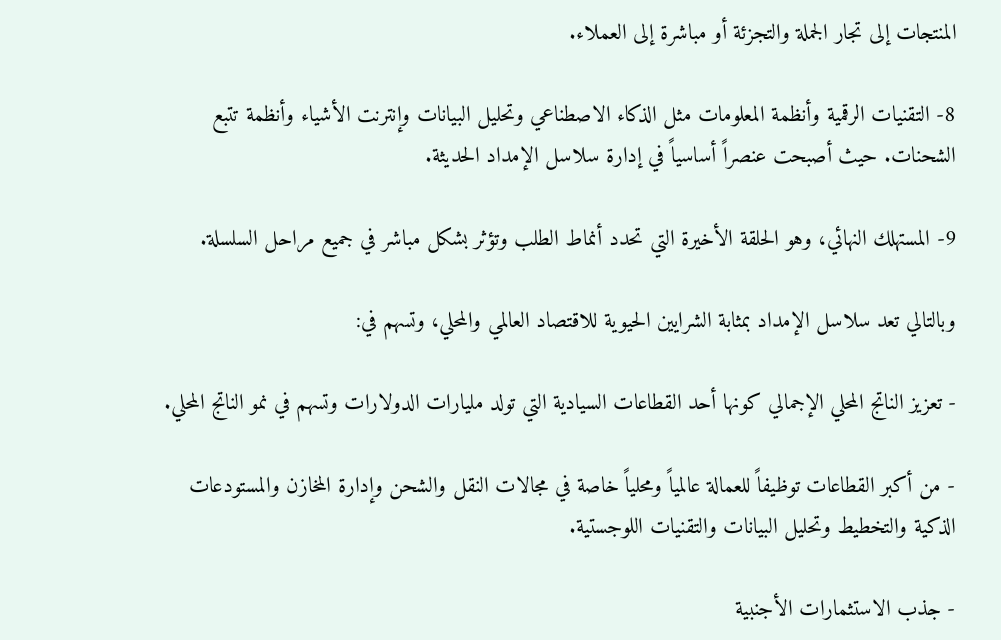المنتجات إلى تجار الجملة والتجزئة أو مباشرة إلى العملاء.

8- التقنيات الرقمية وأنظمة المعلومات مثل الذكاء الاصطناعي وتحليل البيانات وإنترنت الأشياء وأنظمة تتبع الشحنات. حيث أصبحت عنصراً أساسياً في إدارة سلاسل الإمداد الحديثة.

9- المستهلك النهائي، وهو الحلقة الأخيرة التي تحدد أنماط الطلب وتؤثر بشكل مباشر في جميع مراحل السلسلة.

وبالتالي تعد سلاسل الإمداد بمثابة الشرايين الحيوية للاقتصاد العالمي والمحلي، وتسهم في:

- تعزيز الناتج المحلي الإجمالي كونها أحد القطاعات السيادية التي تولد مليارات الدولارات وتسهم في نمو الناتج المحلي.

- من أكبر القطاعات توظيفاً للعمالة عالمياً ومحلياً خاصة في مجالات النقل والشحن وإدارة المخازن والمستودعات الذكية والتخطيط وتحليل البيانات والتقنيات اللوجستية.

- جذب الاستثمارات الأجنبية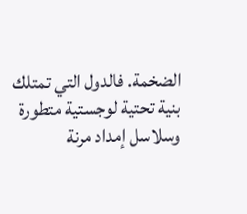الضخمة. فالدول التي تمتلك بنية تحتية لوجستية متطورة وسلاسل إمداد مرنة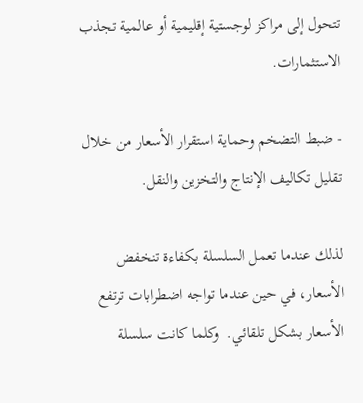تتحول إلى مراكز لوجستية إقليمية أو عالمية تجذب الاستثمارات.

- ضبط التضخم وحماية استقرار الأسعار من خلال تقليل تكاليف الإنتاج والتخزين والنقل.

لذلك عندما تعمل السلسلة بكفاءة تنخفض الأسعار، في حين عندما تواجه اضطرابات ترتفع الأسعار بشكل تلقائي.  وكلما كانت سلسلة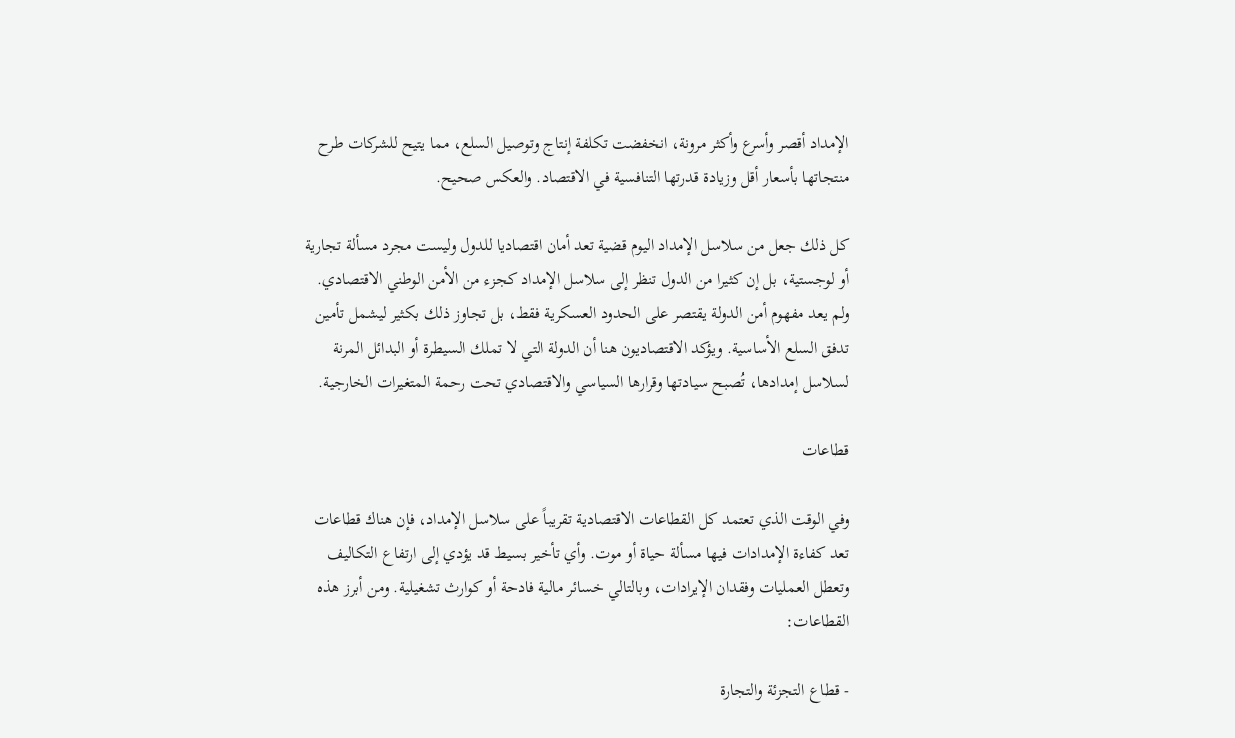الإمداد أقصر وأسرع وأكثر مرونة، انخفضت تكلفة إنتاج وتوصيل السلع، مما يتيح للشركات طرح منتجاتها بأسعار أقل وزيادة قدرتها التنافسية في الاقتصاد. والعكس صحيح.

كل ذلك جعل من سلاسل الإمداد اليوم قضية تعد أمان اقتصاديا للدول وليست مجرد مسألة تجارية أو لوجستية، بل إن كثيرا من الدول تنظر إلى سلاسل الإمداد كجزء من الأمن الوطني الاقتصادي. ولم يعد مفهوم أمن الدولة يقتصر على الحدود العسكرية فقط، بل تجاوز ذلك بكثير ليشمل تأمين تدفق السلع الأساسية. ويؤكد الاقتصاديون هنا أن الدولة التي لا تملك السيطرة أو البدائل المرنة لسلاسل إمدادها، تُصبح سيادتها وقرارها السياسي والاقتصادي تحت رحمة المتغيرات الخارجية.

قطاعات

وفي الوقت الذي تعتمد كل القطاعات الاقتصادية تقريباً على سلاسل الإمداد، فإن هناك قطاعات تعد كفاءة الإمدادات فيها مسألة حياة أو موت. وأي تأخير بسيط قد يؤدي إلى ارتفاع التكاليف وتعطل العمليات وفقدان الإيرادات، وبالتالي خسائر مالية فادحة أو كوارث تشغيلية. ومن أبرز هذه القطاعات:

- قطاع التجزئة والتجارة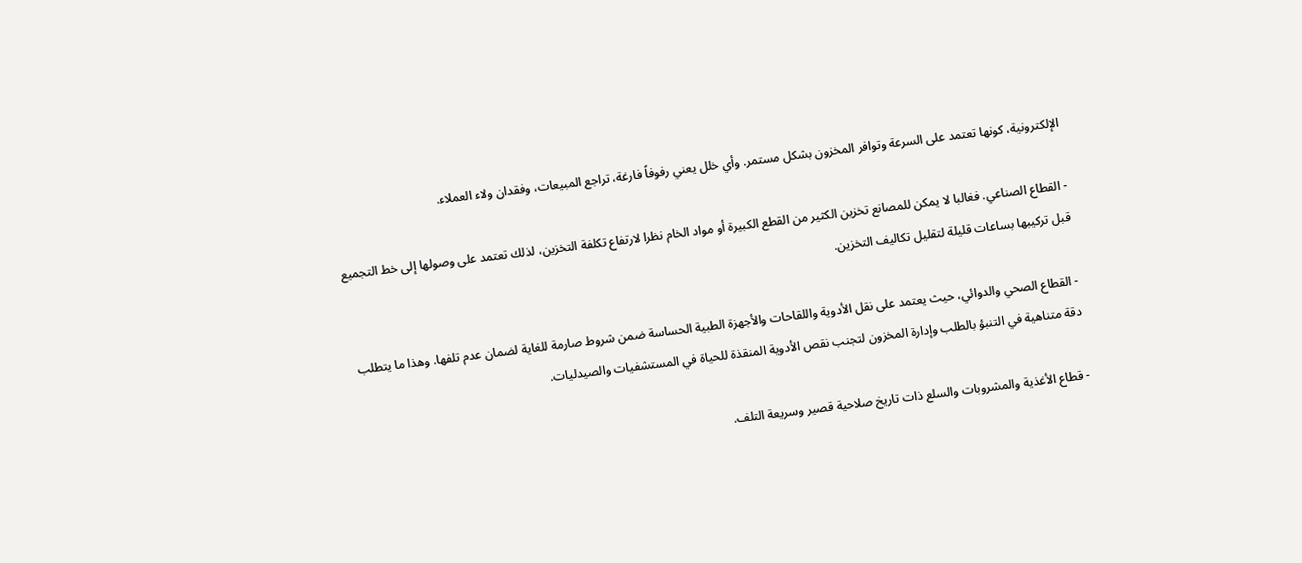الإلكترونية، كونها تعتمد على السرعة وتوافر المخزون بشكل مستمر. وأي خلل يعني رفوفاً فارغة، تراجع المبيعات، وفقدان ولاء العملاء.

- القطاع الصناعي. فغالبا لا يمكن للمصانع تخزين الكثير من القطع الكبيرة أو مواد الخام نظرا لارتفاع تكلفة التخزين، لذلك تعتمد على وصولها إلى خط التجميع قبل تركيبها بساعات قليلة لتقليل تكاليف التخزين.

- القطاع الصحي والدوائي، حيث يعتمد على نقل الأدوية واللقاحات والأجهزة الطبية الحساسة ضمن شروط صارمة للغاية لضمان عدم تلفها. وهذا ما يتطلب دقة متناهية في التنبؤ بالطلب وإدارة المخزون لتجنب نقص الأدوية المنقذة للحياة في المستشفيات والصيدليات.

- قطاع الأغذية والمشروبات والسلع ذات تاريخ صلاحية قصير وسريعة التلف.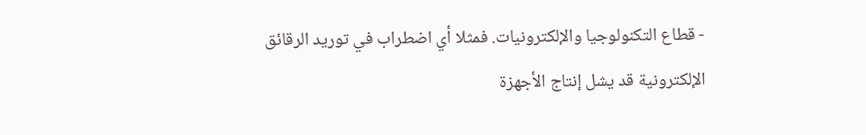- قطاع التكنولوجيا والإلكترونيات. فمثلا أي اضطراب في توريد الرقائق الإلكترونية قد يشل إنتاج الأجهزة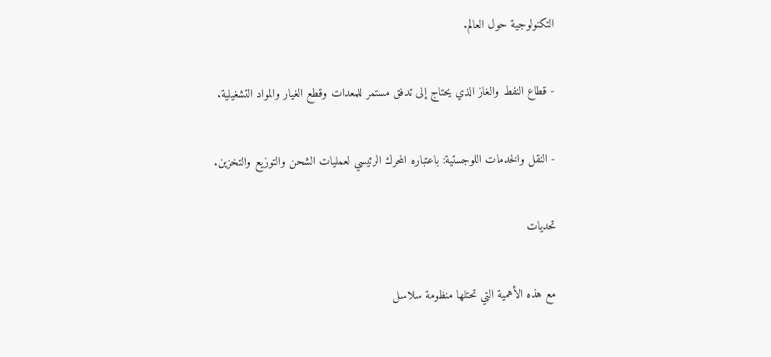التكنولوجية حول العالم.

- قطاع النفط والغاز الذي يحتاج إلى تدفق مستمر للمعدات وقطع الغيار والمواد التشغيلية.

- النقل والخدمات اللوجستية: باعتباره المحرك الرئيسي لعمليات الشحن والتوزيع والتخزين.

تحديات

مع هذه الأهمية التي تحتلها منظومة سلاسل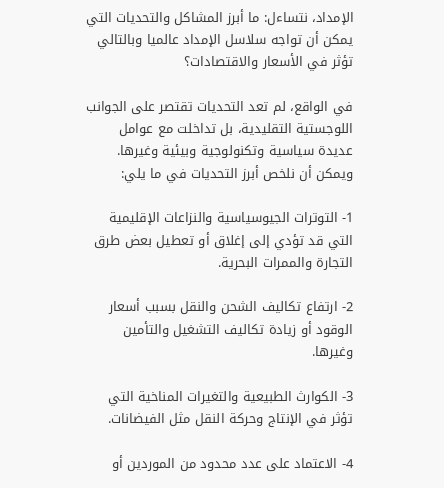الإمداد، نتساءل: ما أبرز المشاكل والتحديات التي يمكن أن تواجه سلاسل الإمداد عالميا وبالتالي تؤثر في الأسعار والاقتصادات؟

في الواقع، لم تعد التحديات تقتصر على الجوانب اللوجستية التقليدية، بل تداخلت مع عوامل عديدة سياسية وتكنولوجية وبيئية وغيرها. ويمكن أن نلخص أبرز التحديات في ما يلي:

1- التوترات الجيوسياسية والنزاعات الإقليمية التي قد تؤدي إلى إغلاق أو تعطيل بعض طرق التجارة والممرات البحرية.

2- ارتفاع تكاليف الشحن والنقل بسبب أسعار الوقود أو زيادة تكاليف التشغيل والتأمين وغيرها.

3- الكوارث الطبيعية والتغيرات المناخية التي تؤثر في الإنتاج وحركة النقل مثل الفيضانات.

4- الاعتماد على عدد محدود من الموردين أو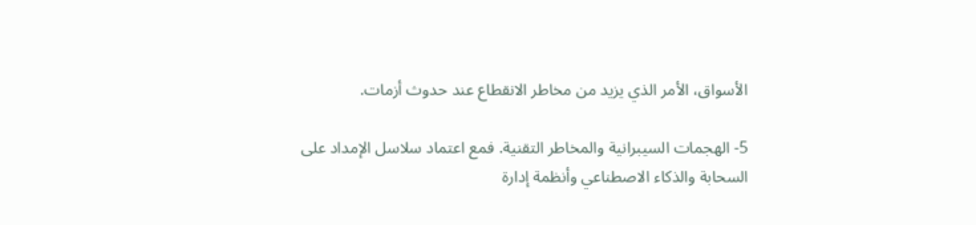الأسواق، الأمر الذي يزيد من مخاطر الانقطاع عند حدوث أزمات.

5- الهجمات السيبرانية والمخاطر التقنية. فمع اعتماد سلاسل الإمداد على السحابة والذكاء الاصطناعي وأنظمة إدارة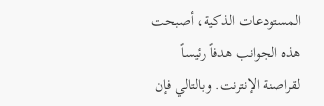المستودعات الذكية، أصبحت هذه الجوانب هدفاً رئيساً لقراصنة الإنترنت. وبالتالي فإن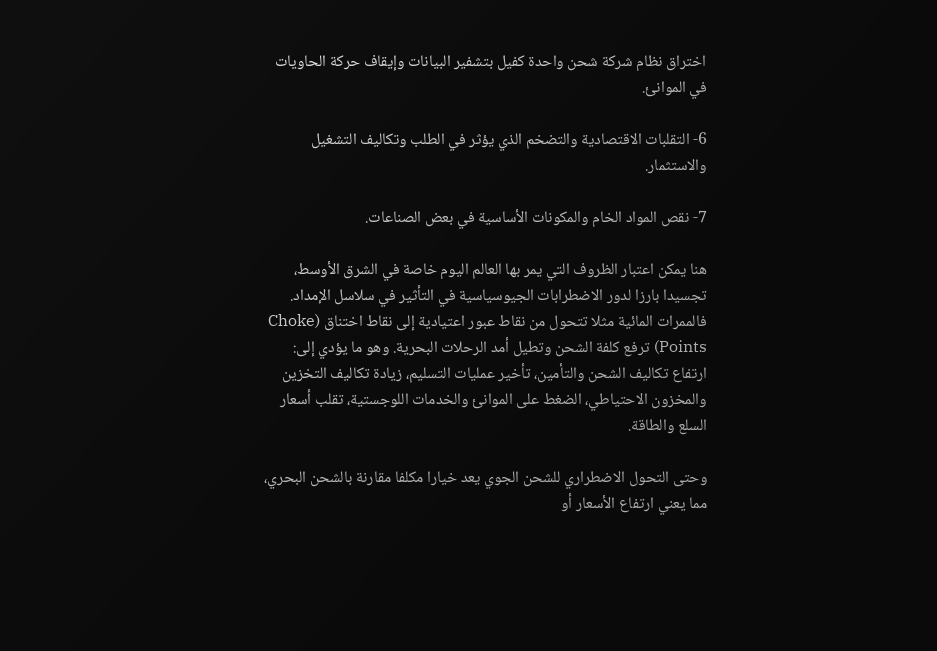اختراق نظام شركة شحن واحدة كفيل بتشفير البيانات وإيقاف حركة الحاويات في الموانئ.

6- التقلبات الاقتصادية والتضخم الذي يؤثر في الطلب وتكاليف التشغيل والاستثمار.

7- نقص المواد الخام والمكونات الأساسية في بعض الصناعات.

هنا يمكن اعتبار الظروف التي يمر بها العالم اليوم خاصة في الشرق الأوسط، تجسيدا بارزا لدور الاضطرابات الجيوسياسية في التأثير في سلاسل الإمداد. فالممرات المائية مثلا تتحول من نقاط عبور اعتيادية إلى نقاط اختناق (Choke Points) ترفع كلفة الشحن وتطيل أمد الرحلات البحرية. وهو ما يؤدي إلى: ارتفاع تكاليف الشحن والتأمين، تأخير عمليات التسليم، زيادة تكاليف التخزين والمخزون الاحتياطي، الضغط على الموانئ والخدمات اللوجستية، تقلب أسعار السلع والطاقة.

وحتى التحول الاضطراري للشحن الجوي يعد خيارا مكلفا مقارنة بالشحن البحري، مما يعني ارتفاع الأسعار أو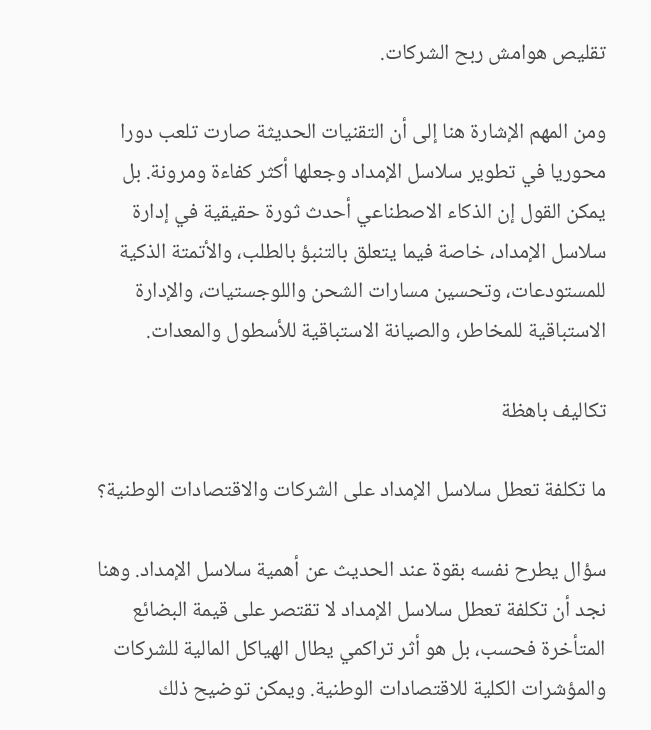تقليص هوامش ربح الشركات.

ومن المهم الإشارة هنا إلى أن التقنيات الحديثة صارت تلعب دورا محوريا في تطوير سلاسل الإمداد وجعلها أكثر كفاءة ومرونة. بل يمكن القول إن الذكاء الاصطناعي أحدث ثورة حقيقية في إدارة سلاسل الإمداد، خاصة فيما يتعلق بالتنبؤ بالطلب، والأتمتة الذكية للمستودعات، وتحسين مسارات الشحن واللوجستيات، والإدارة الاستباقية للمخاطر، والصيانة الاستباقية للأسطول والمعدات.

تكاليف باهظة

ما تكلفة تعطل سلاسل الإمداد على الشركات والاقتصادات الوطنية؟

سؤال يطرح نفسه بقوة عند الحديث عن أهمية سلاسل الإمداد. وهنا نجد أن تكلفة تعطل سلاسل الإمداد لا تقتصر على قيمة البضائع المتأخرة فحسب، بل هو أثر تراكمي يطال الهياكل المالية للشركات والمؤشرات الكلية للاقتصادات الوطنية. ويمكن توضيح ذلك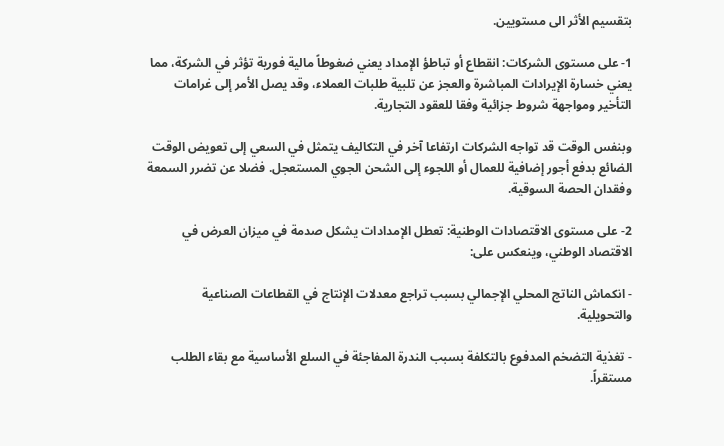بتقسيم الأثر الى مستويين.

1- على مستوى الشركات: انقطاع أو تباطؤ الإمداد يعني ضغوطاً مالية فورية تؤثر في الشركة، مما يعني خسارة الإيرادات المباشرة والعجز عن تلبية طلبات العملاء، وقد يصل الأمر إلى غرامات التأخير ومواجهة شروط جزائية وفقا للعقود التجارية.

وبنفس الوقت قد تواجه الشركات ارتفاعا آخر في التكاليف يتمثل في السعي إلى تعويض الوقت الضائع بدفع أجور إضافية للعمال أو اللجوء إلى الشحن الجوي المستعجل. فضلا عن تضرر السمعة وفقدان الحصة السوقية.

2- على مستوى الاقتصادات الوطنية: تعطل الإمدادات يشكل صدمة في ميزان العرض في الاقتصاد الوطني، وينعكس على:

- انكماش الناتج المحلي الإجمالي بسبب تراجع معدلات الإنتاج في القطاعات الصناعية والتحويلية.

- تغذية التضخم المدفوع بالتكلفة بسبب الندرة المفاجئة في السلع الأساسية مع بقاء الطلب مستقراً.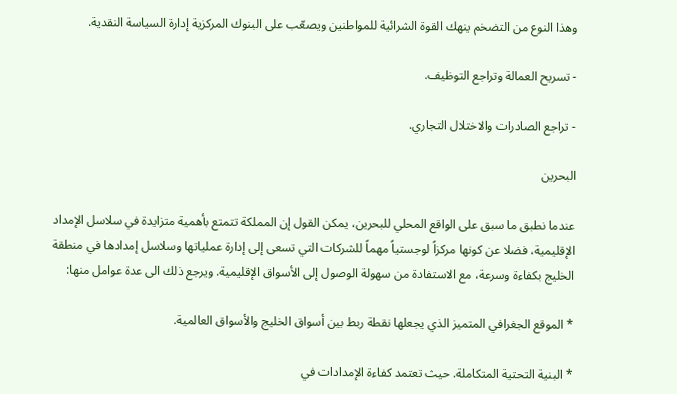وهذا النوع من التضخم ينهك القوة الشرائية للمواطنين ويصعّب على البنوك المركزية إدارة السياسة النقدية.

- تسريح العمالة وتراجع التوظيف.

- تراجع الصادرات والاختلال التجاري.

البحرين

عندما نطبق ما سبق على الواقع المحلي للبحرين، يمكن القول إن المملكة تتمتع بأهمية متزايدة في سلاسل الإمداد الإقليمية، فضلا عن كونها مركزاً لوجستياً مهماً للشركات التي تسعى إلى إدارة عملياتها وسلاسل إمدادها في منطقة الخليج بكفاءة وسرعة، مع الاستفادة من سهولة الوصول إلى الأسواق الإقليمية. ويرجع ذلك الى عدة عوامل منها:

* الموقع الجغرافي المتميز الذي يجعلها نقطة ربط بين أسواق الخليج والأسواق العالمية.

* البنية التحتية المتكاملة. حيث تعتمد كفاءة الإمدادات في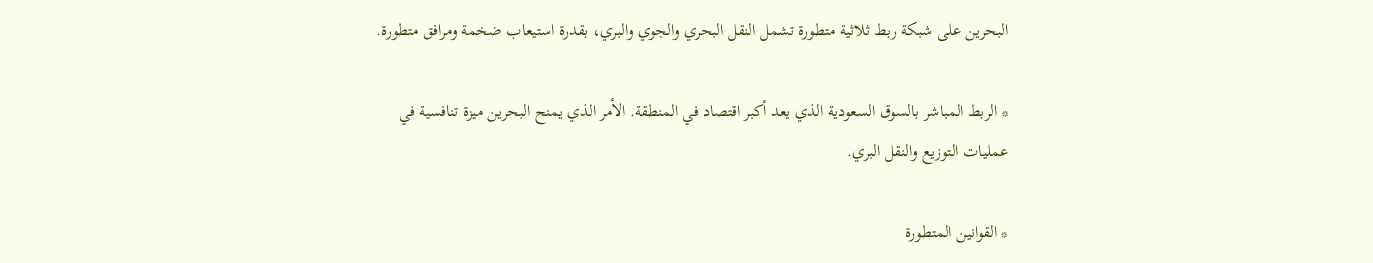البحرين على شبكة ربط ثلاثية متطورة تشمل النقل البحري والجوي والبري، بقدرة استيعاب ضخمة ومرافق متطورة.

* الربط المباشر بالسوق السعودية الذي يعد أكبر اقتصاد في المنطقة. الأمر الذي يمنح البحرين ميزة تنافسية في عمليات التوزيع والنقل البري.

* القوانين المتطورة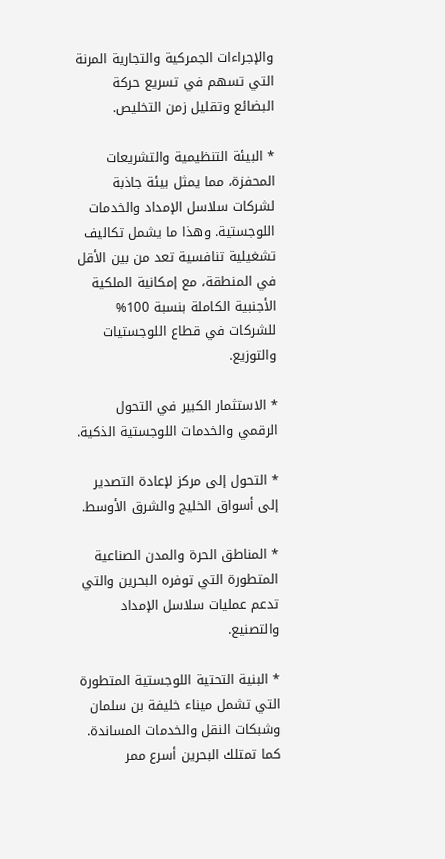والإجراءات الجمركية والتجارية المرنة التي تسهم في تسريع حركة البضائع وتقليل زمن التخليص.

* البيئة التنظيمية والتشريعات المحفزة، مما يمثل بيئة جاذبة لشركات سلاسل الإمداد والخدمات اللوجستية. وهذا ما يشمل تكاليف تشغيلية تنافسية تعد من بين الأقل في المنطقة، مع إمكانية الملكية الأجنبية الكاملة بنسبة 100% للشركات في قطاع اللوجستيات والتوزيع.

* الاستثمار الكبير في التحول الرقمي والخدمات اللوجستية الذكية.

* التحول إلى مركز لإعادة التصدير إلى أسواق الخليج والشرق الأوسط.

* المناطق الحرة والمدن الصناعية المتطورة التي توفره البحرين والتي تدعم عمليات سلاسل الإمداد والتصنيع.

* البنية التحتية اللوجستية المتطورة التي تشمل ميناء خليفة بن سلمان وشبكات النقل والخدمات المساندة. كما تمتلك البحرين أسرع ممر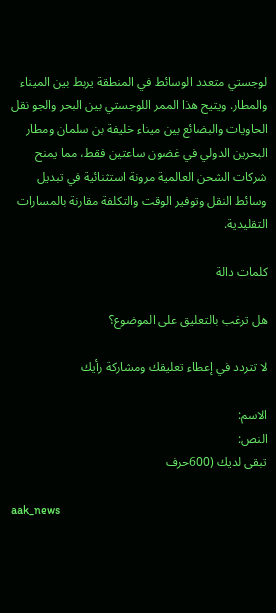لوجستي متعدد الوسائط في المنطقة يربط بين الميناء والمطار. ويتيح هذا الممر اللوجستي بين البحر والجو نقل الحاويات والبضائع بين ميناء خليفة بن سلمان ومطار البحرين الدولي في غضون ساعتين فقط، مما يمنح شركات الشحن العالمية مرونة استثنائية في تبديل وسائط النقل وتوفير الوقت والتكلفة مقارنة بالمسارات التقليدية.

كلمات دالة

هل ترغب بالتعليق على الموضوع؟

لا تتردد في إعطاء تعليقك ومشاركة رأيك

الاسم:
النص:
تبقى لديك (600حرف

aak_news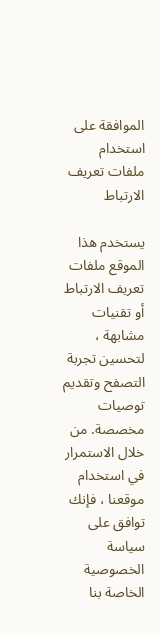الموافقة على استخدام ملفات تعريف الارتباط

يستخدم هذا الموقع ملفات تعريف الارتباط أو تقنيات مشابهة ، لتحسين تجربة التصفح وتقديم توصيات مخصصة. من خلال الاستمرار في استخدام موقعنا ، فإنك توافق على سياسة الخصوصية الخاصة بنا